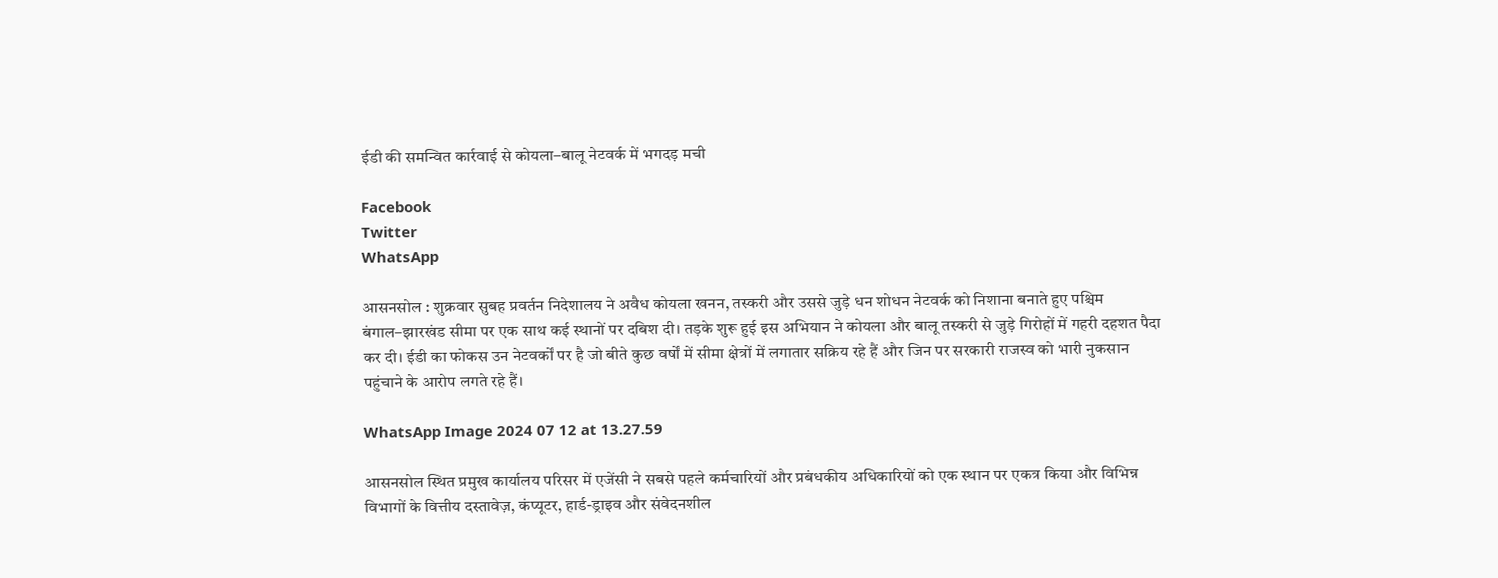ईडी की समन्वित कार्रवाई से कोयला–बालू नेटवर्क में भगदड़ मची

Facebook
Twitter
WhatsApp

आसनसोल : शुक्रवार सुबह प्रवर्तन निदेशालय ने अवैध कोयला खनन, तस्करी और उससे जुड़े धन शोधन नेटवर्क को निशाना बनाते हुए पश्चिम बंगाल–झारखंड सीमा पर एक साथ कई स्थानों पर दबिश दी। तड़के शुरू हुई इस अभियान ने कोयला और बालू तस्करी से जुड़े गिरोहों में गहरी दहशत पैदा कर दी। ईडी का फोकस उन नेटवर्कों पर है जो बीते कुछ वर्षों में सीमा क्षेत्रों में लगातार सक्रिय रहे हैं और जिन पर सरकारी राजस्व को भारी नुकसान पहुंचाने के आरोप लगते रहे हैं।

WhatsApp Image 2024 07 12 at 13.27.59

आसनसोल स्थित प्रमुख कार्यालय परिसर में एजेंसी ने सबसे पहले कर्मचारियों और प्रबंधकीय अधिकारियों को एक स्थान पर एकत्र किया और विभिन्न विभागों के वित्तीय दस्तावेज़, कंप्यूटर, हार्ड-ड्राइव और संवेदनशील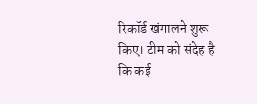रिकॉर्ड खंगालने शुरू किए। टीम को संदेह है कि कई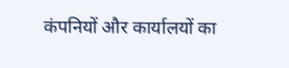कंपनियों और कार्यालयों का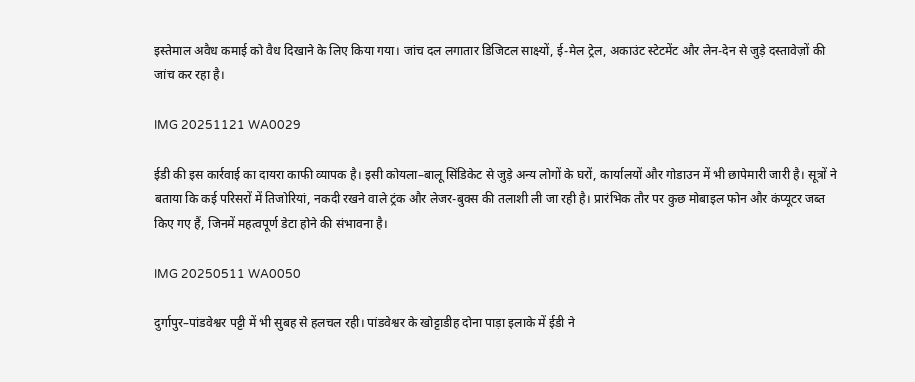इस्तेमाल अवैध कमाई को वैध दिखाने के लिए किया गया। जांच दल लगातार डिजिटल साक्ष्यों, ई-मेल ट्रेल, अकाउंट स्टेटमेंट और लेन-देन से जुड़े दस्तावेज़ों की जांच कर रहा है।

IMG 20251121 WA0029

ईडी की इस कार्रवाई का दायरा काफी व्यापक है। इसी कोयला–बालू सिंडिकेट से जुड़े अन्य लोगों के घरों, कार्यालयों और गोडाउन में भी छापेमारी जारी है। सूत्रों ने बताया कि कई परिसरों में तिजोरियां, नकदी रखने वाले ट्रंक और लेजर-बुक्स की तलाशी ली जा रही है। प्रारंभिक तौर पर कुछ मोबाइल फोन और कंप्यूटर जब्त किए गए हैं, जिनमें महत्वपूर्ण डेटा होने की संभावना है।

IMG 20250511 WA0050

दुर्गापुर–पांडवेश्वर पट्टी में भी सुबह से हलचल रही। पांडवेश्वर के खोट्टाडीह दोना पाड़ा इलाके में ईडी ने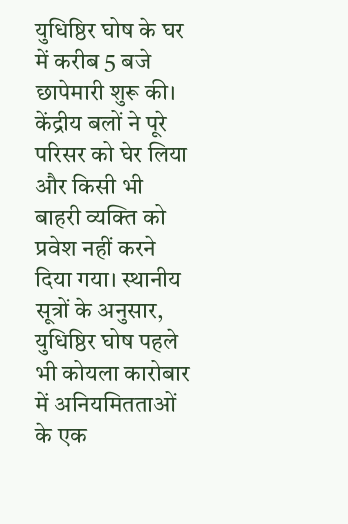युधिष्ठिर घोष के घर में करीब 5 बजे छापेमारी शुरू की। केंद्रीय बलों ने पूरे परिसर को घेर लिया और किसी भी बाहरी व्यक्ति को प्रवेश नहीं करने दिया गया। स्थानीय सूत्रों के अनुसार, युधिष्ठिर घोष पहले भी कोयला कारोबार में अनियमितताओं के एक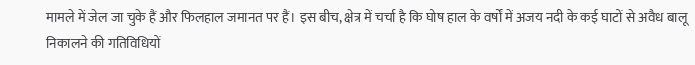मामले में जेल जा चुके हैं और फिलहाल जमानत पर हैं। इस बीच, क्षेत्र में चर्चा है कि घोष हाल के वर्षों में अजय नदी के कई घाटों से अवैध बालू निकालने की गतिविधियों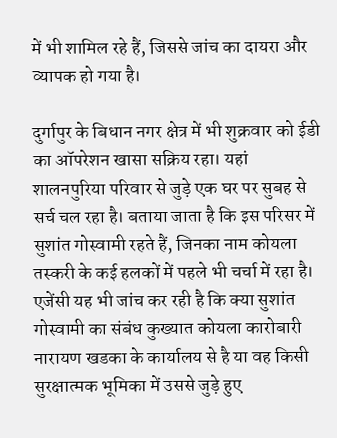में भी शामिल रहे हैं, जिससे जांच का दायरा और व्यापक हो गया है।

दुर्गापुर के बिधान नगर क्षेत्र में भी शुक्रवार को ईडी का ऑपरेशन खासा सक्रिय रहा। यहां शालनपुरिया परिवार से जुड़े एक घर पर सुबह से सर्च चल रहा है। बताया जाता है कि इस परिसर में सुशांत गोस्वामी रहते हैं, जिनका नाम कोयला तस्करी के कई हलकों में पहले भी चर्चा में रहा है। एजेंसी यह भी जांच कर रही है कि क्या सुशांत गोस्वामी का संबंध कुख्यात कोयला कारोबारी नारायण खडका के कार्यालय से है या वह किसी सुरक्षात्मक भूमिका में उससे जुड़े हुए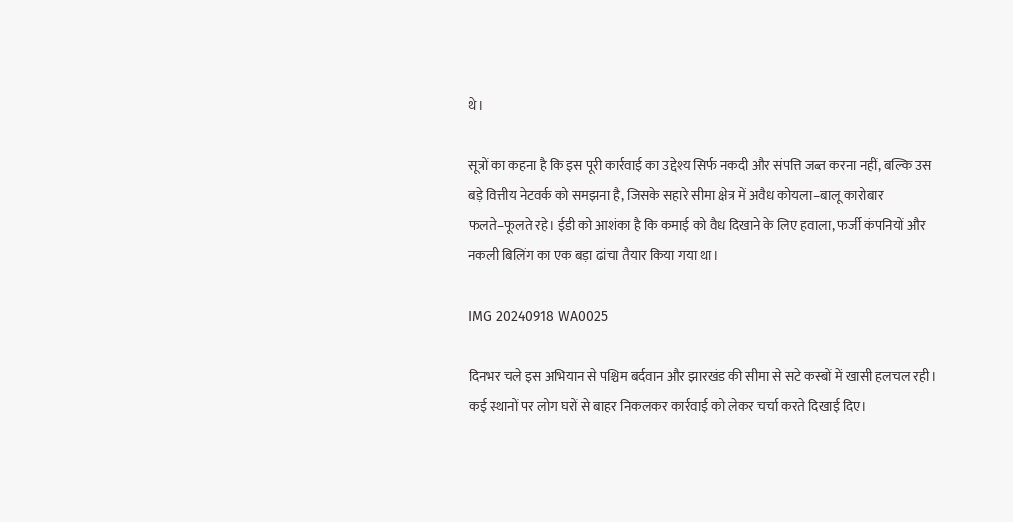थे।

सूत्रों का कहना है कि इस पूरी कार्रवाई का उद्देश्य सिर्फ नकदी और संपत्ति जब्त करना नहीं, बल्कि उस बड़े वित्तीय नेटवर्क को समझना है, जिसके सहारे सीमा क्षेत्र में अवैध कोयला–बालू कारोबार फलते–फूलते रहे। ईडी को आशंका है कि कमाई को वैध दिखाने के लिए हवाला, फर्जी कंपनियों और नकली बिलिंग का एक बड़ा ढांचा तैयार किया गया था।

IMG 20240918 WA0025

दिनभर चले इस अभियान से पश्चिम बर्दवान और झारखंड की सीमा से सटे कस्बों में खासी हलचल रही। कई स्थानों पर लोग घरों से बाहर निकलकर कार्रवाई को लेकर चर्चा करते दिखाई दिए।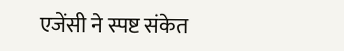एजेंसी ने स्पष्ट संकेत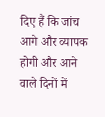दिए हैं कि जांच आगे और व्यापक होगी और आने वाले दिनों में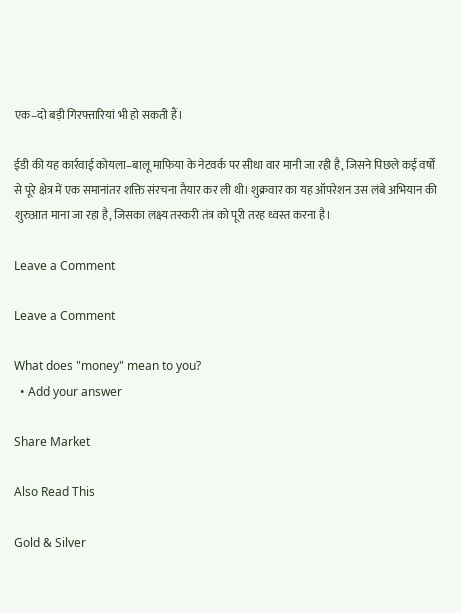एक–दो बड़ी गिरफ्तारियां भी हो सकती हैं।

ईडी की यह कार्रवाई कोयला–बालू माफिया के नेटवर्क पर सीधा वार मानी जा रही है, जिसने पिछले कई वर्षों से पूरे क्षेत्र में एक समानांतर शक्ति संरचना तैयार कर ली थी। शुक्रवार का यह ऑपरेशन उस लंबे अभियान की शुरुआत माना जा रहा है, जिसका लक्ष्य तस्करी तंत्र को पूरी तरह ध्वस्त करना है।

Leave a Comment

Leave a Comment

What does "money" mean to you?
  • Add your answer

Share Market

Also Read This

Gold & Silver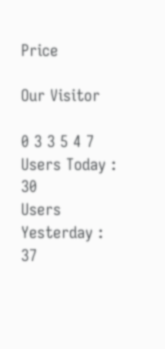Price

Our Visitor

0 3 3 5 4 7
Users Today : 30
Users Yesterday : 37